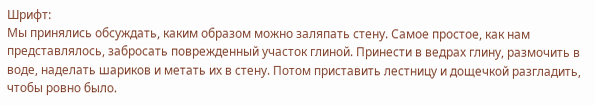Шрифт:
Мы принялись обсуждать, каким образом можно заляпать стену. Самое простое, как нам представлялось, забросать поврежденный участок глиной. Принести в ведрах глину, размочить в воде, наделать шариков и метать их в стену. Потом приставить лестницу и дощечкой разгладить, чтобы ровно было.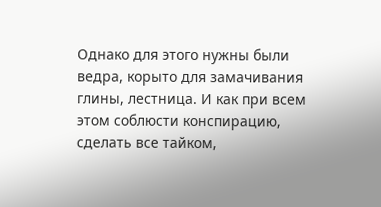Однако для этого нужны были ведра, корыто для замачивания глины, лестница. И как при всем этом соблюсти конспирацию, сделать все тайком,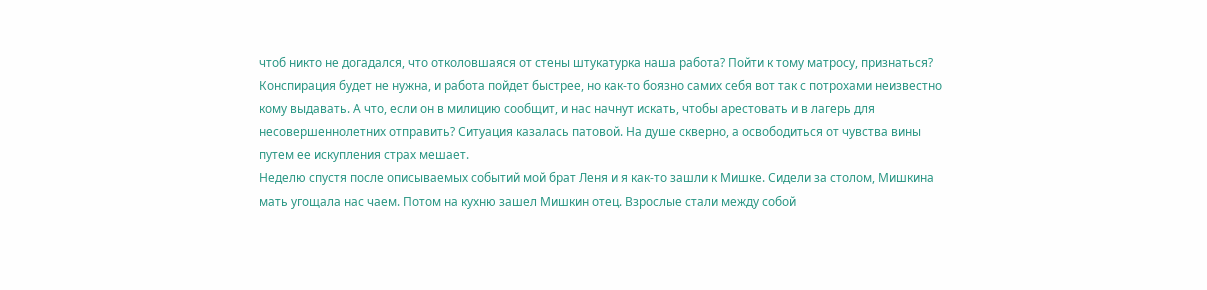чтоб никто не догадался, что отколовшаяся от стены штукатурка наша работа? Пойти к тому матросу, признаться? Конспирация будет не нужна, и работа пойдет быстрее, но как-то боязно самих себя вот так с потрохами неизвестно кому выдавать. А что, если он в милицию сообщит, и нас начнут искать, чтобы арестовать и в лагерь для несовершеннолетних отправить? Ситуация казалась патовой. На душе скверно, а освободиться от чувства вины путем ее искупления страх мешает.
Неделю спустя после описываемых событий мой брат Леня и я как-то зашли к Мишке. Сидели за столом, Мишкина мать угощала нас чаем. Потом на кухню зашел Мишкин отец. Взрослые стали между собой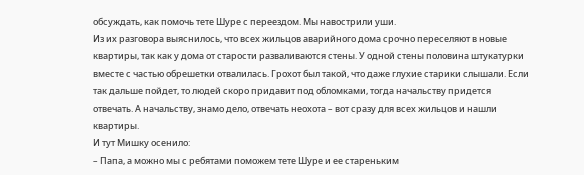обсуждать, как помочь тете Шуре с переездом. Мы навострили уши.
Из их разговора выяснилось, что всех жильцов аварийного дома срочно переселяют в новые квартиры, так как у дома от старости разваливаются стены. У одной стены половина штукатурки вместе с частью обрешетки отвалилась. Грохот был такой, что даже глухие старики слышали. Если так дальше пойдет, то людей скоро придавит под обломками, тогда начальству придется отвечать. А начальству, знамо дело, отвечать неохота – вот сразу для всех жильцов и нашли квартиры.
И тут Мишку осенило:
– Папа, а можно мы с ребятами поможем тете Шуре и ее стареньким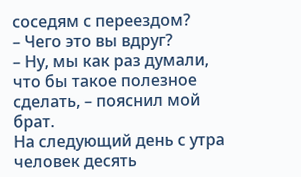соседям с переездом?
– Чего это вы вдруг?
– Ну, мы как раз думали, что бы такое полезное сделать, – пояснил мой брат.
На следующий день с утра человек десять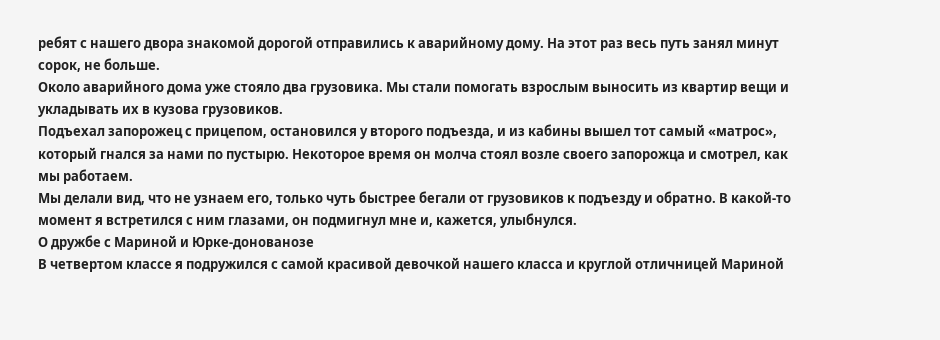ребят с нашего двора знакомой дорогой отправились к аварийному дому. На этот раз весь путь занял минут сорок, не больше.
Около аварийного дома уже стояло два грузовика. Мы стали помогать взрослым выносить из квартир вещи и укладывать их в кузова грузовиков.
Подъехал запорожец с прицепом, остановился у второго подъезда, и из кабины вышел тот самый «матрос», который гнался за нами по пустырю. Некоторое время он молча стоял возле своего запорожца и смотрел, как мы работаем.
Мы делали вид, что не узнаем его, только чуть быстрее бегали от грузовиков к подъезду и обратно. В какой-то момент я встретился с ним глазами, он подмигнул мне и, кажется, улыбнулся.
О дружбе с Мариной и Юрке-донованозе
В четвертом классе я подружился с самой красивой девочкой нашего класса и круглой отличницей Мариной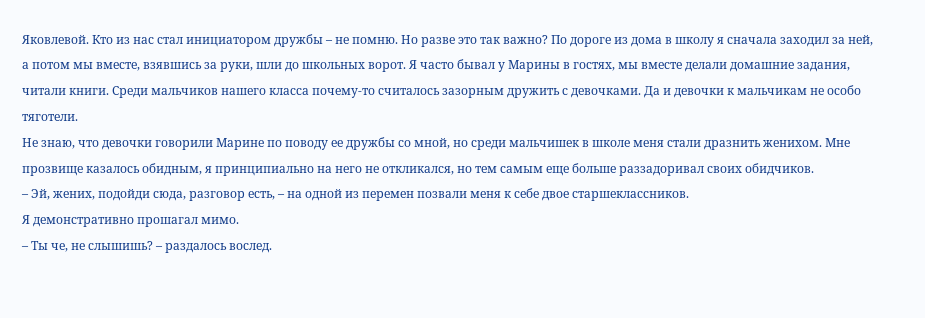Яковлевой. Кто из нас стал инициатором дружбы – не помню. Но разве это так важно? По дороге из дома в школу я сначала заходил за ней, а потом мы вместе, взявшись за руки, шли до школьных ворот. Я часто бывал у Марины в гостях, мы вместе делали домашние задания, читали книги. Среди мальчиков нашего класса почему-то считалось зазорным дружить с девочками. Да и девочки к мальчикам не особо тяготели.
Не знаю, что девочки говорили Марине по поводу ее дружбы со мной, но среди мальчишек в школе меня стали дразнить женихом. Мне прозвище казалось обидным, я принципиально на него не откликался, но тем самым еще больше раззадоривал своих обидчиков.
– Эй, жених, подойди сюда, разговор есть, – на одной из перемен позвали меня к себе двое старшеклассников.
Я демонстративно прошагал мимо.
– Ты че, не слышишь? – раздалось вослед.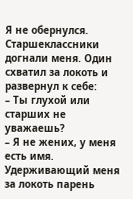Я не обернулся.
Старшеклассники догнали меня. Один схватил за локоть и развернул к себе:
– Ты глухой или старших не уважаешь?
– Я не жених, у меня есть имя.
Удерживающий меня за локоть парень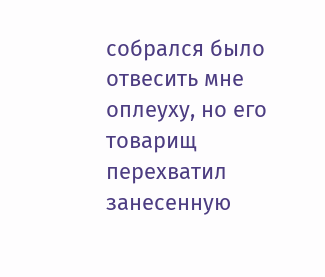собрался было отвесить мне оплеуху, но его товарищ перехватил занесенную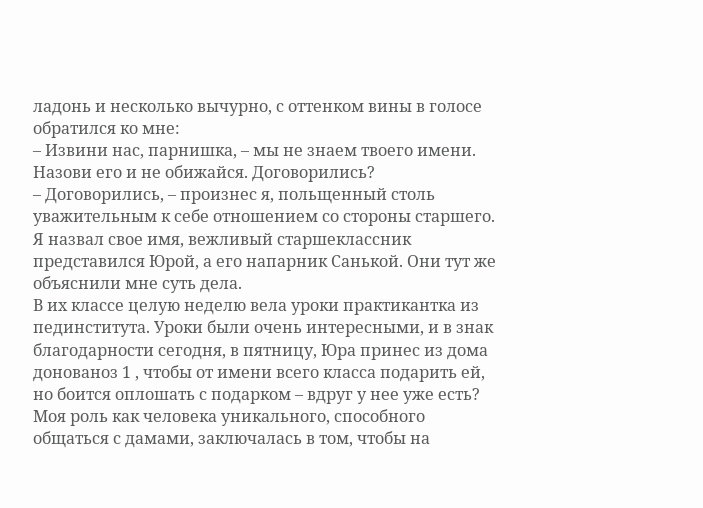ладонь и несколько вычурно, с оттенком вины в голосе обратился ко мне:
– Извини нас, парнишка, – мы не знаем твоего имени. Назови его и не обижайся. Договорились?
– Договорились, – произнес я, польщенный столь уважительным к себе отношением со стороны старшего.
Я назвал свое имя, вежливый старшеклассник представился Юрой, а его напарник Санькой. Они тут же объяснили мне суть дела.
В их классе целую неделю вела уроки практикантка из пединститута. Уроки были очень интересными, и в знак благодарности сегодня, в пятницу, Юра принес из дома донованоз 1 , чтобы от имени всего класса подарить ей, но боится оплошать с подарком – вдруг у нее уже есть?
Моя роль как человека уникального, способного общаться с дамами, заключалась в том, чтобы на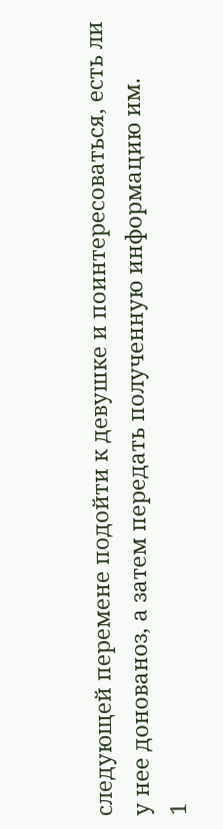следующей перемене подойти к девушке и поинтересоваться, есть ли у нее донованоз, а затем передать полученную информацию им.
1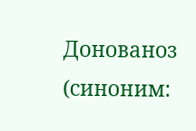Донованоз (синоним: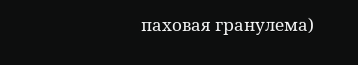паховая гранулема)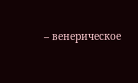– венерическое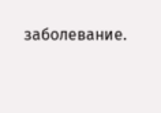заболевание.